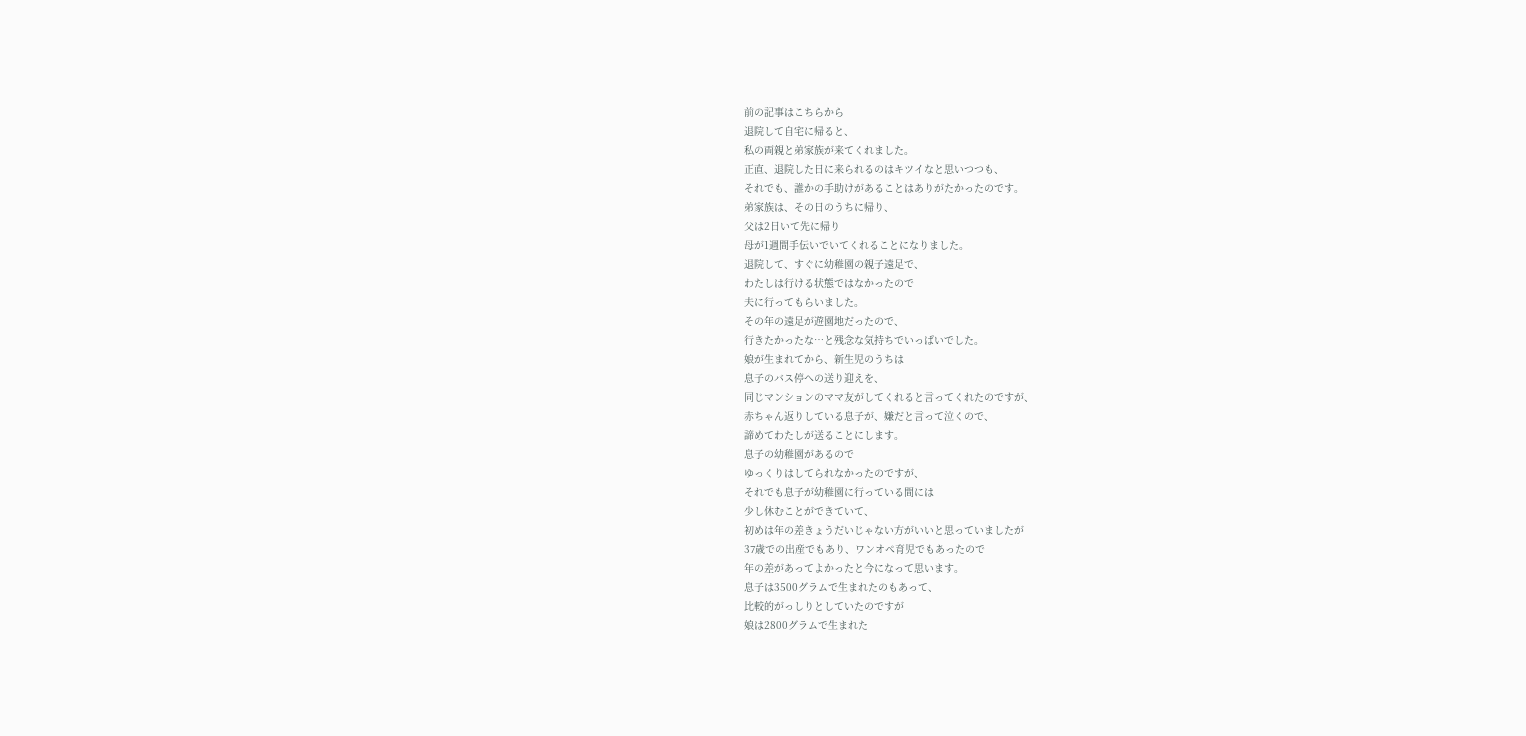前の記事はこちらから
退院して自宅に帰ると、
私の両親と弟家族が来てくれました。
正直、退院した日に来られるのはキツイなと思いつつも、
それでも、誰かの手助けがあることはありがたかったのです。
弟家族は、その日のうちに帰り、
父は2日いて先に帰り
母が1週間手伝いでいてくれることになりました。
退院して、すぐに幼稚園の親子遠足で、
わたしは行ける状態ではなかったので
夫に行ってもらいました。
その年の遠足が遊園地だったので、
行きたかったな…と残念な気持ちでいっぱいでした。
娘が生まれてから、新生児のうちは
息子のバス停への送り迎えを、
同じマンションのママ友がしてくれると言ってくれたのですが、
赤ちゃん返りしている息子が、嫌だと言って泣くので、
諦めてわたしが送ることにします。
息子の幼稚園があるので
ゆっくりはしてられなかったのですが、
それでも息子が幼稚園に行っている間には
少し休むことができていて、
初めは年の差きょうだいじゃない方がいいと思っていましたが
37歳での出産でもあり、ワンオペ育児でもあったので
年の差があってよかったと今になって思います。
息子は3500グラムで生まれたのもあって、
比較的がっしりとしていたのですが
娘は2800グラムで生まれた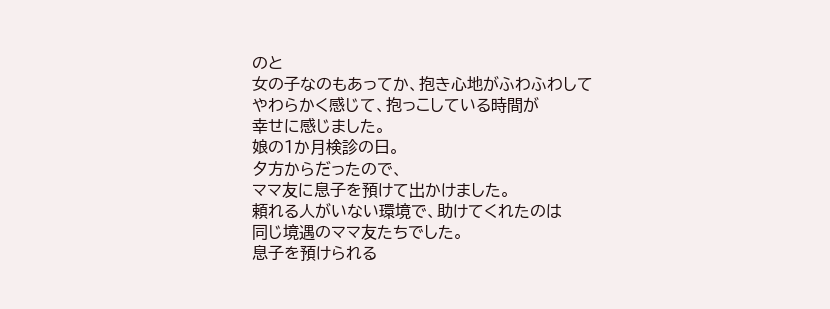のと
女の子なのもあってか、抱き心地がふわふわして
やわらかく感じて、抱っこしている時間が
幸せに感じました。
娘の1か月検診の日。
夕方からだったので、
ママ友に息子を預けて出かけました。
頼れる人がいない環境で、助けてくれたのは
同じ境遇のママ友たちでした。
息子を預けられる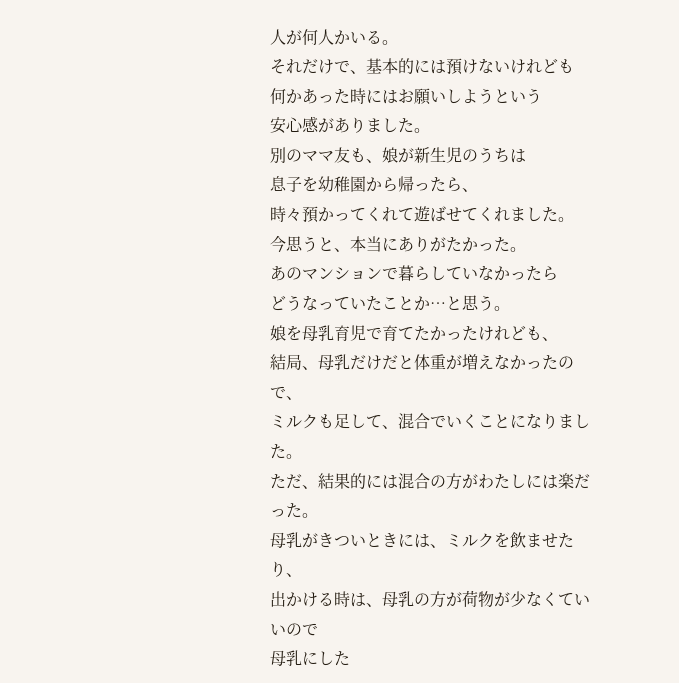人が何人かいる。
それだけで、基本的には預けないけれども
何かあった時にはお願いしようという
安心感がありました。
別のママ友も、娘が新生児のうちは
息子を幼稚園から帰ったら、
時々預かってくれて遊ばせてくれました。
今思うと、本当にありがたかった。
あのマンションで暮らしていなかったら
どうなっていたことか…と思う。
娘を母乳育児で育てたかったけれども、
結局、母乳だけだと体重が増えなかったので、
ミルクも足して、混合でいくことになりました。
ただ、結果的には混合の方がわたしには楽だった。
母乳がきついときには、ミルクを飲ませたり、
出かける時は、母乳の方が荷物が少なくていいので
母乳にした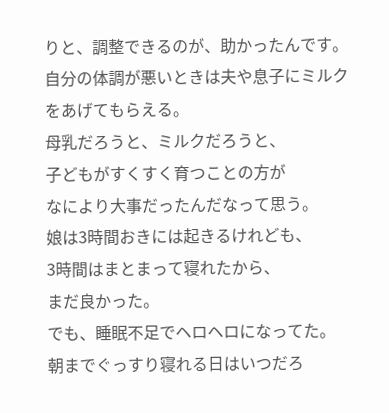りと、調整できるのが、助かったんです。
自分の体調が悪いときは夫や息子にミルクをあげてもらえる。
母乳だろうと、ミルクだろうと、
子どもがすくすく育つことの方が
なにより大事だったんだなって思う。
娘は3時間おきには起きるけれども、
3時間はまとまって寝れたから、
まだ良かった。
でも、睡眠不足でヘロヘロになってた。
朝までぐっすり寝れる日はいつだろ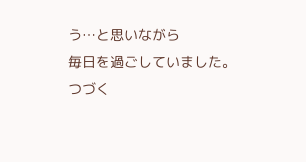う…と思いながら
毎日を過ごしていました。
つづく